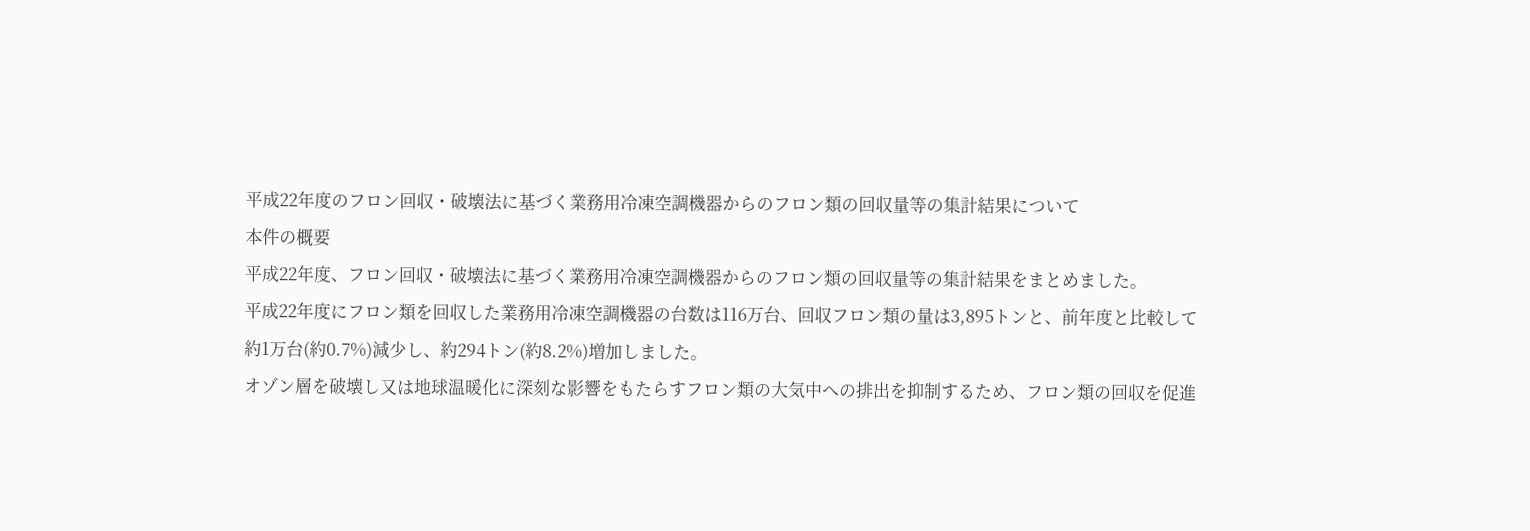平成22年度のフロン回収・破壊法に基づく業務用冷凍空調機器からのフロン類の回収量等の集計結果について
本件の概要
平成22年度、フロン回収・破壊法に基づく業務用冷凍空調機器からのフロン類の回収量等の集計結果をまとめました。
平成22年度にフロン類を回収した業務用冷凍空調機器の台数は116万台、回収フロン類の量は3,895トンと、前年度と比較して約1万台(約0.7%)減少し、約294トン(約8.2%)増加しました。
オゾン層を破壊し又は地球温暖化に深刻な影響をもたらすフロン類の大気中への排出を抑制するため、フロン類の回収を促進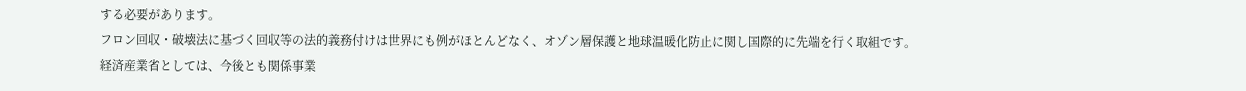する必要があります。
フロン回収・破壊法に基づく回収等の法的義務付けは世界にも例がほとんどなく、オゾン層保護と地球温暖化防止に関し国際的に先端を行く取組です。
経済産業省としては、今後とも関係事業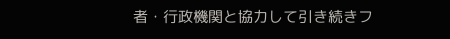者・行政機関と協力して引き続きフ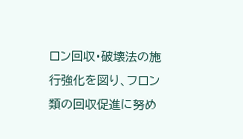ロン回収・破壊法の施行強化を図り、フロン類の回収促進に努め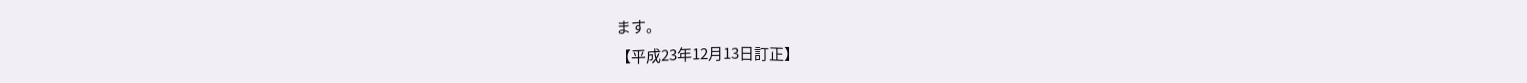ます。
【平成23年12月13日訂正】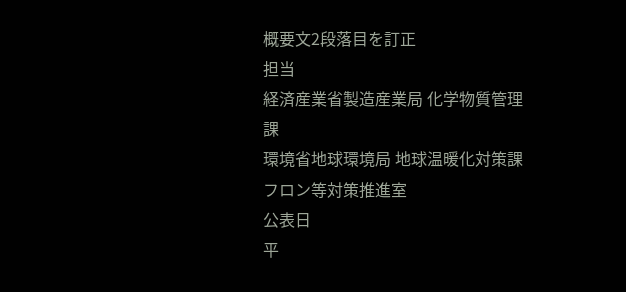概要文2段落目を訂正
担当
経済産業省製造産業局 化学物質管理課
環境省地球環境局 地球温暖化対策課 フロン等対策推進室
公表日
平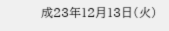成23年12月13日(火)